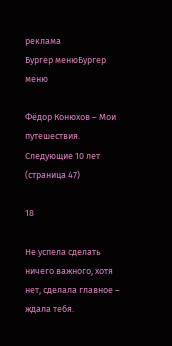реклама
Бургер менюБургер меню

Фёдор Конюхов – Мои путешествия. Следующие 10 лет (страница 47)

18

Не успела сделать ничего важного, хотя нет, сделала главное – ждала тебя.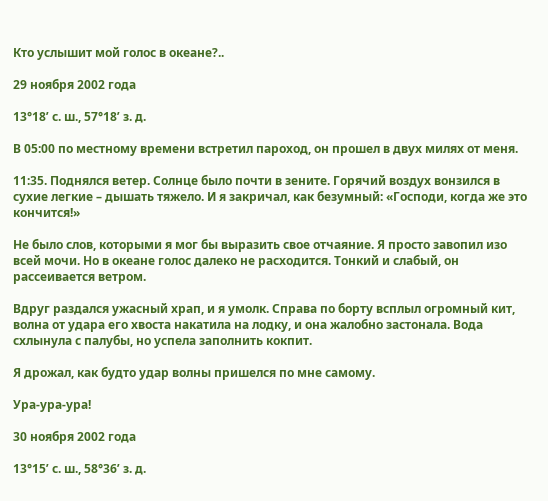Кто услышит мой голос в океане?..

29 ноября 2002 года

13°18’ с. ш., 57°18’ з. д.

В 05:00 по местному времени встретил пароход, он прошел в двух милях от меня.

11:35. Поднялся ветер. Солнце было почти в зените. Горячий воздух вонзился в сухие легкие – дышать тяжело. И я закричал, как безумный: «Господи, когда же это кончится!»

Не было слов, которыми я мог бы выразить свое отчаяние. Я просто завопил изо всей мочи. Но в океане голос далеко не расходится. Тонкий и слабый, он рассеивается ветром.

Вдруг раздался ужасный храп, и я умолк. Справа по борту всплыл огромный кит, волна от удара его хвоста накатила на лодку, и она жалобно застонала. Вода схлынула с палубы, но успела заполнить кокпит.

Я дрожал, как будто удар волны пришелся по мне самому.

Ура-ура-ура!

30 ноября 2002 года

13°15’ с. ш., 58°36’ з. д.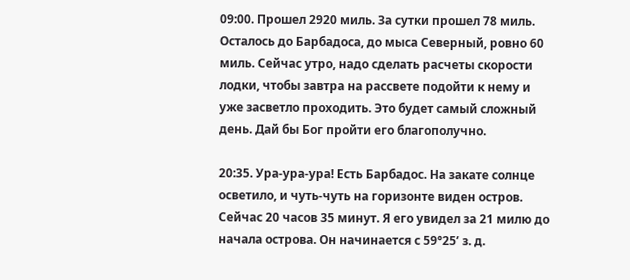09:00. Прошел 2920 миль. За сутки прошел 78 миль. Осталось до Барбадоса, до мыса Северный, ровно 60 миль. Сейчас утро, надо сделать расчеты скорости лодки, чтобы завтра на рассвете подойти к нему и уже засветло проходить. Это будет самый сложный день. Дай бы Бог пройти его благополучно.

20:35. Ура-ура-ура! Есть Барбадос. На закате солнце осветило, и чуть-чуть на горизонте виден остров. Сейчас 20 часов 35 минут. Я его увидел за 21 милю до начала острова. Он начинается с 59°25’ з. д.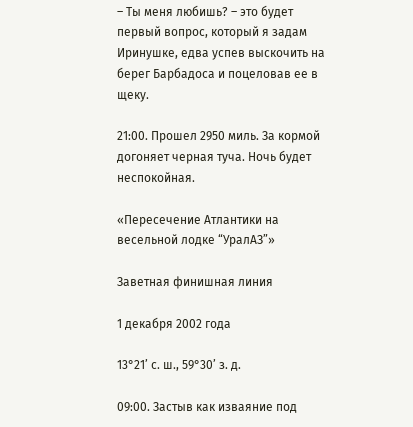– Ты меня любишь? – это будет первый вопрос, который я задам Иринушке, едва успев выскочить на берег Барбадоса и поцеловав ее в щеку.

21:00. Прошел 2950 миль. За кормой догоняет черная туча. Ночь будет неспокойная.

«Пересечение Атлантики на весельной лодке “УралАЗ”»

Заветная финишная линия

1 декабря 2002 года

13°21’ с. ш., 59°30’ з. д.

09:00. Застыв как изваяние под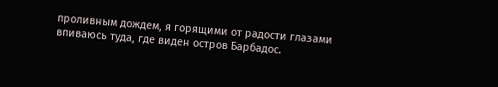проливным дождем, я горящими от радости глазами впиваюсь туда, где виден остров Барбадос.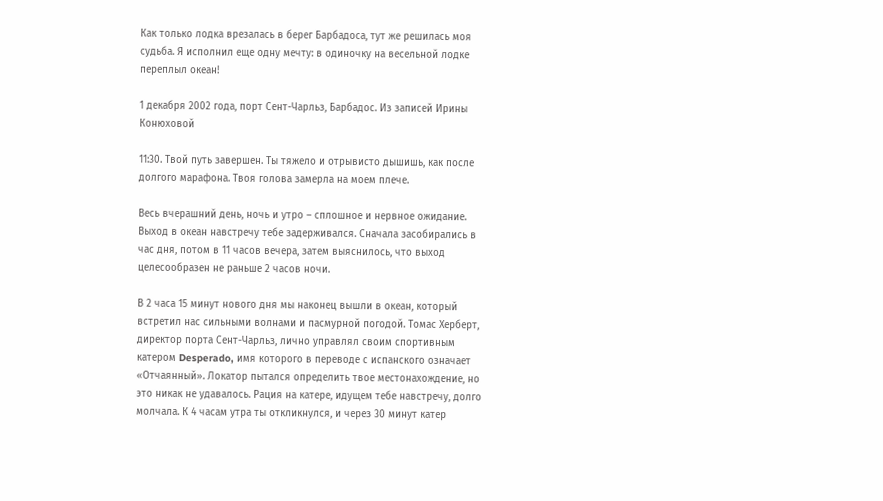Как только лодка врезалась в берег Барбадоса, тут же решилась моя судьба. Я исполнил еще одну мечту: в одиночку на весельной лодке переплыл океан!

1 декабря 2002 года, порт Сент-Чарльз, Барбадос. Из записей Ирины Конюховой

11:30. Твой путь завершен. Ты тяжело и отрывисто дышишь, как после долгого марафона. Твоя голова замерла на моем плече.

Весь вчерашний день, ночь и утро – сплошное и нервное ожидание. Выход в океан навстречу тебе задерживался. Сначала засобирались в час дня, потом в 11 часов вечера, затем выяснилось, что выход целесообразен не раньше 2 часов ночи.

В 2 часа 15 минут нового дня мы наконец вышли в океан, который встретил нас сильными волнами и пасмурной погодой. Томас Херберт, директор порта Сент-Чарльз, лично управлял своим спортивным катером Desperado, имя которого в переводе с испанского означает «Отчаянный». Локатор пытался определить твое местонахождение, но это никак не удавалось. Рация на катере, идущем тебе навстречу, долго молчала. К 4 часам утра ты откликнулся, и через 30 минут катер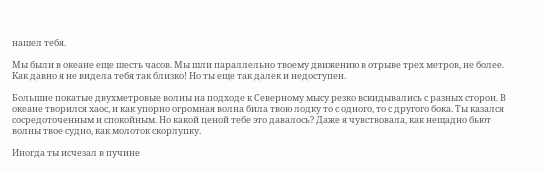нашел тебя.

Мы были в океане еще шесть часов. Мы шли параллельно твоему движению в отрыве трех метров, не более. Как давно я не видела тебя так близко! Но ты еще так далек и недоступен.

Большие покатые двухметровые волны на подходе к Северному мысу резко вскидывались с разных сторон. В океане творился хаос, и как упорно огромная волна била твою лодку то с одного, то с другого бока. Ты казался сосредоточенным и спокойным. Но какой ценой тебе это давалось? Даже я чувствовала, как нещадно бьют волны твое судно, как молоток скорлупку.

Иногда ты исчезал в пучине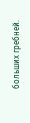больших гребней.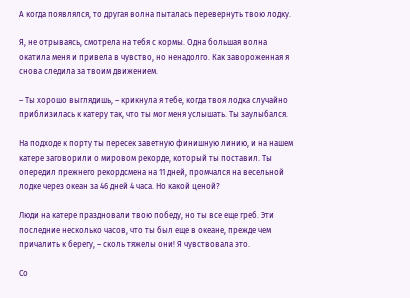А когда появлялся, то другая волна пыталась перевернуть твою лодку.

Я, не отрываясь, смотрела на тебя с кормы. Одна большая волна окатила меня и привела в чувство, но ненадолго. Как завороженная я снова следила за твоим движением.

– Ты хорошо выглядишь, – крикнула я тебе, когда твоя лодка случайно приблизилась к катеру так, что ты мог меня услышать. Ты заулыбался.

На подходе к порту ты пересек заветную финишную линию, и на нашем катере заговорили о мировом рекорде, который ты поставил. Ты опередил прежнего рекордсмена на 11 дней, промчался на весельной лодке через океан за 46 дней 4 часа. Но какой ценой?

Люди на катере праздновали твою победу, но ты все еще греб. Эти последние несколько часов, что ты был еще в океане, прежде чем причалить к берегу, – сколь тяжелы они! Я чувствовала это.

Со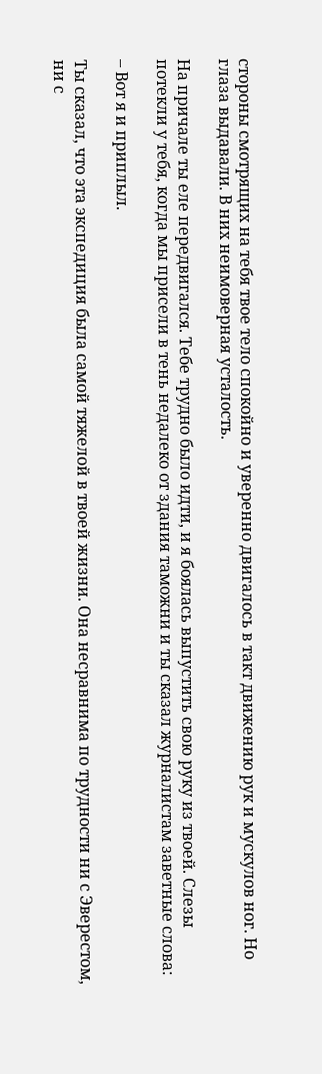стороны смотрящих на тебя твое тело спокойно и уверенно двигалось в такт движению рук и мускулов ног. Но глаза выдавали. В них неимоверная усталость.

На причале ты еле передвигался. Тебе трудно было идти, и я боялась выпустить свою руку из твоей. Слезы потекли у тебя, когда мы присели в тень недалеко от здания таможни и ты сказал журналистам заветные слова:

– Вот я и приплыл.

Ты сказал, что эта экспедиция была самой тяжелой в твоей жизни. Она несравнима по трудности ни с Эверестом, ни с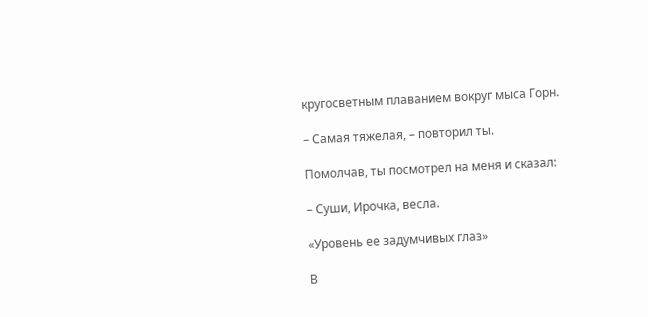кругосветным плаванием вокруг мыса Горн.

– Самая тяжелая, – повторил ты.

Помолчав, ты посмотрел на меня и сказал:

– Суши, Ирочка, весла.

«Уровень ее задумчивых глаз»

В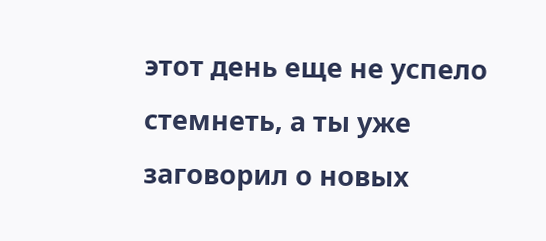этот день еще не успело стемнеть, а ты уже заговорил о новых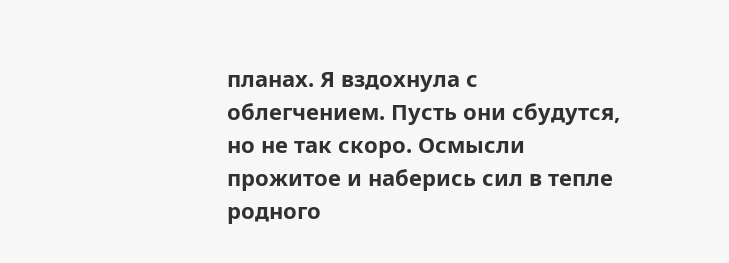планах. Я вздохнула с облегчением. Пусть они сбудутся, но не так скоро. Осмысли прожитое и наберись сил в тепле родного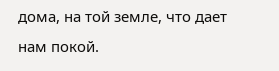дома, на той земле, что дает нам покой.